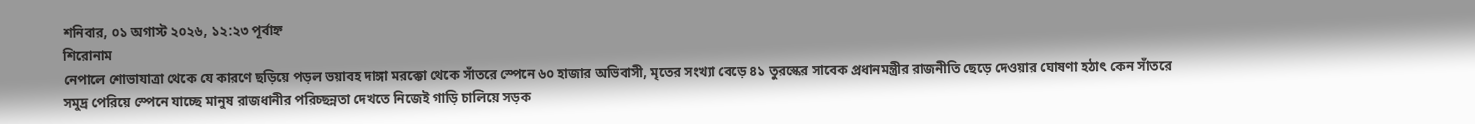শনিবার, ০১ অগাস্ট ২০২৬, ১২:২৩ পূর্বাহ্ন
শিরোনাম
নেপালে শোভাযাত্রা থেকে যে কারণে ছড়িয়ে পড়ল ভয়াবহ দাঙ্গা মরক্কো থেকে সাঁতরে স্পেনে ৬০ হাজার অভিবাসী, মৃতের সংখ্যা বেড়ে ৪১ তুরস্কের সাবেক প্রধানমন্ত্রীর রাজনীতি ছেড়ে দেওয়ার ঘোষণা হঠাৎ কেন সাঁতরে সমুদ্র পেরিয়ে স্পেনে যাচ্ছে মানুষ রাজধানীর পরিচ্ছন্নতা দেখতে নিজেই গাড়ি চালিয়ে সড়ক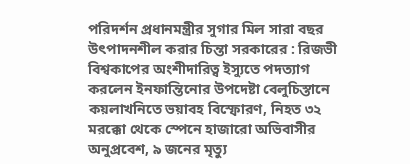পরিদর্শন প্রধানমন্ত্রীর সুগার মিল সারা বছর উৎপাদনশীল করার চিন্তা সরকারের : রিজভী বিশ্বকাপের অংশীদারিত্ব ইস্যুতে পদত্যাগ করলেন ইনফান্তিনোর উপদেষ্টা বেলুচিস্তানে কয়লাখনিতে ভয়াবহ বিস্ফোরণ, নিহত ৩২ মরক্কো থেকে স্পেনে হাজারো অভিবাসীর অনুপ্রবেশ, ৯ জনের মৃত্যু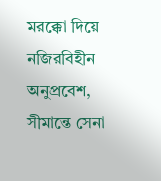মরক্কো দিয়ে নজিরবিহীন অনুপ্রবেশ, সীমান্তে সেনা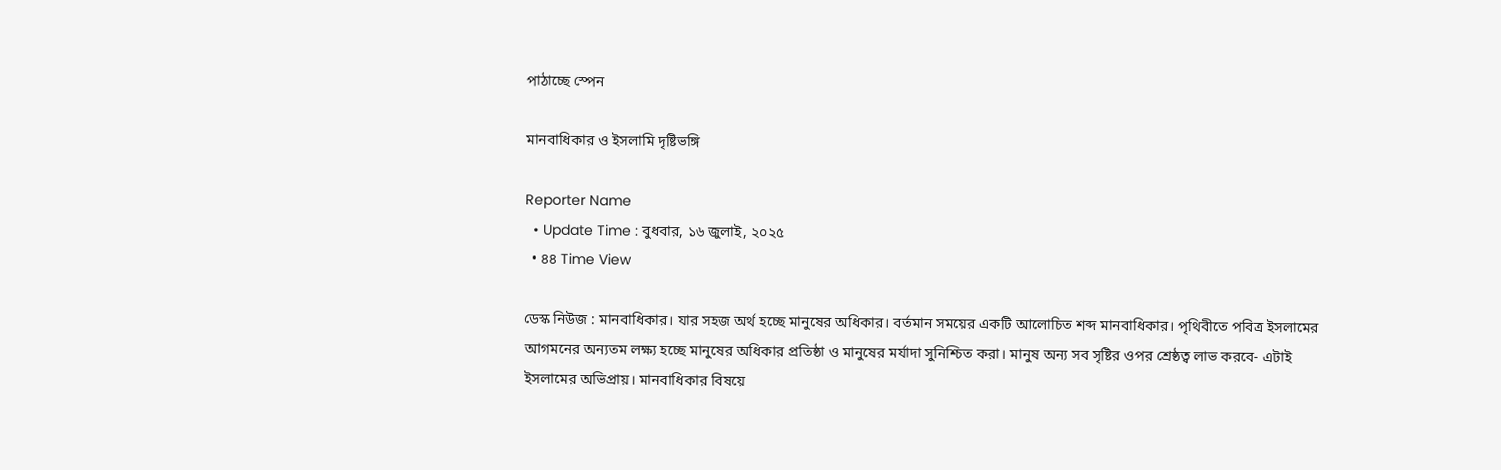পাঠাচ্ছে স্পেন

মানবাধিকার ও ইসলামি দৃষ্টিভঙ্গি

Reporter Name
  • Update Time : বুধবার, ১৬ জুলাই, ২০২৫
  • ৪৪ Time View

ডেস্ক নিউজ : মানবাধিকার। যার সহজ অর্থ হচ্ছে মানুষের অধিকার। বর্তমান সময়ের একটি আলোচিত শব্দ মানবাধিকার। পৃথিবীতে পবিত্র ইসলামের আগমনের অন্যতম লক্ষ্য হচ্ছে মানুষের অধিকার প্রতিষ্ঠা ও মানুষের মর্যাদা সুনিশ্চিত করা। মানুষ অন্য সব সৃষ্টির ওপর শ্রেষ্ঠত্ব লাভ করবে- এটাই ইসলামের অভিপ্রায়। মানবাধিকার বিষয়ে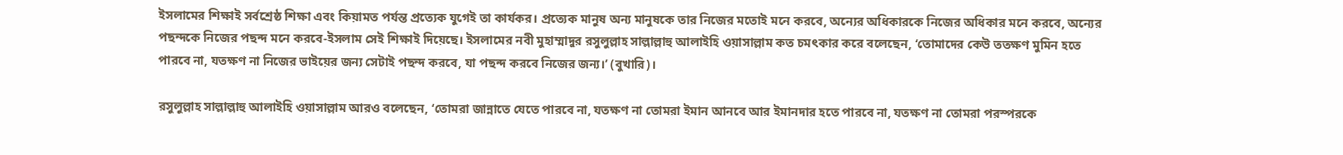ইসলামের শিক্ষাই সর্বশ্রেষ্ঠ শিক্ষা এবং কিয়ামত পর্যন্ত প্রত্যেক যুগেই তা কার্যকর। প্রত্যেক মানুষ অন্য মানুষকে তার নিজের মতোই মনে করবে, অন্যের অধিকারকে নিজের অধিকার মনে করবে, অন্যের পছন্দকে নিজের পছন্দ মনে করবে-ইসলাম সেই শিক্ষাই দিয়েছে। ইসলামের নবী মুহাম্মাদুর রসুলুল্লাহ সাল্লাল্লাহু আলাইহি ওয়াসাল্লাম কত চমৎকার করে বলেছেন, ‘তোমাদের কেউ ততক্ষণ মুমিন হতে পারবে না, যতক্ষণ না নিজের ভাইয়ের জন্য সেটাই পছন্দ করবে, যা পছন্দ করবে নিজের জন্য।’ (বুখারি)।

রসুলুল্লাহ সাল্লাল্লাহু আলাইহি ওয়াসাল্লাম আরও বলেছেন, ‘তোমরা জান্নাতে যেতে পারবে না, যতক্ষণ না তোমরা ইমান আনবে আর ইমানদার হতে পারবে না, যতক্ষণ না তোমরা পরস্পরকে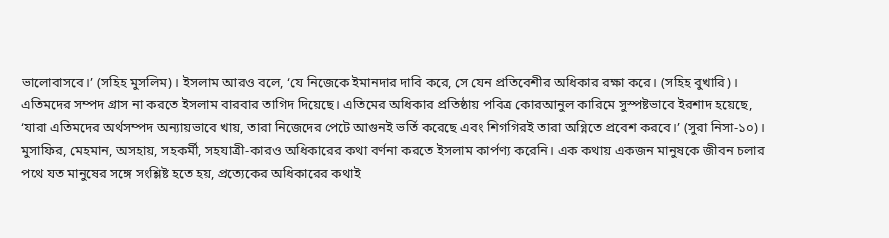ভালোবাসবে।’ (সহিহ মুসলিম)। ইসলাম আরও বলে, ‘যে নিজেকে ইমানদার দাবি করে, সে যেন প্রতিবেশীর অধিকার রক্ষা করে। (সহিহ বুখারি)।  এতিমদের সম্পদ গ্রাস না করতে ইসলাম বারবার তাগিদ দিয়েছে। এতিমের অধিকার প্রতিষ্ঠায় পবিত্র কোরআনুল কারিমে সুস্পষ্টভাবে ইরশাদ হয়েছে, ‘যারা এতিমদের অর্থসম্পদ অন্যায়ভাবে খায়, তারা নিজেদের পেটে আগুনই ভর্তি করেছে এবং শিগগিরই তারা অগ্নিতে প্রবেশ করবে।’ (সুরা নিসা-১০)। মুসাফির, মেহমান, অসহায়, সহকর্মী, সহযাত্রী-কারও অধিকারের কথা বর্ণনা করতে ইসলাম কার্পণ্য করেনি। এক কথায় একজন মানুষকে জীবন চলার পথে যত মানুষের সঙ্গে সংশ্লিষ্ট হতে হয়, প্রত্যেকের অধিকারের কথাই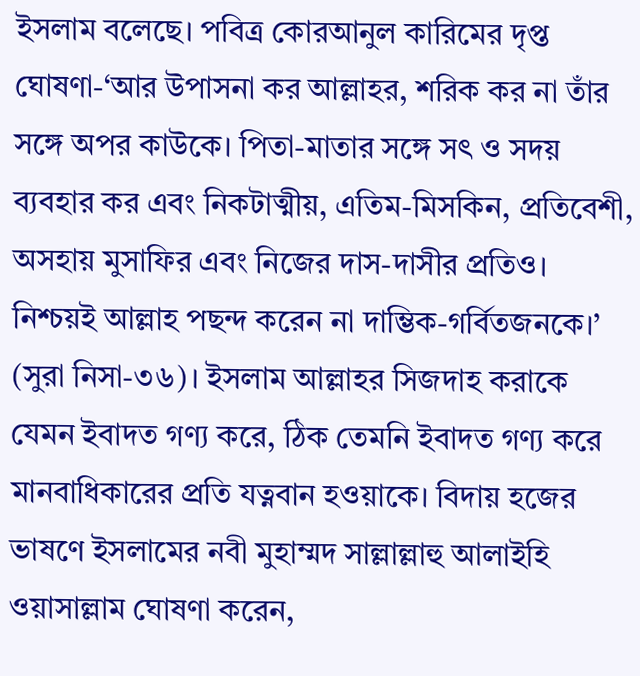ইসলাম বলেছে। পবিত্র কোরআনুল কারিমের দৃপ্ত ঘোষণা-‘আর উপাসনা কর আল্লাহর, শরিক কর না তাঁর সঙ্গে অপর কাউকে। পিতা-মাতার সঙ্গে সৎ ও সদয় ব্যবহার কর এবং নিকটাত্মীয়, এতিম-মিসকিন, প্রতিবেশী, অসহায় মুসাফির এবং নিজের দাস-দাসীর প্রতিও। নিশ্চয়ই আল্লাহ পছন্দ করেন না দাম্ভিক-গর্বিতজনকে।’ (সুরা নিসা-৩৬)। ইসলাম আল্লাহর সিজদাহ করাকে যেমন ইবাদত গণ্য করে, ঠিক তেমনি ইবাদত গণ্য করে মানবাধিকারের প্রতি যত্নবান হওয়াকে। বিদায় হজের ভাষণে ইসলামের নবী মুহাম্মদ সাল্লাল্লাহু আলাইহি ওয়াসাল্লাম ঘোষণা করেন,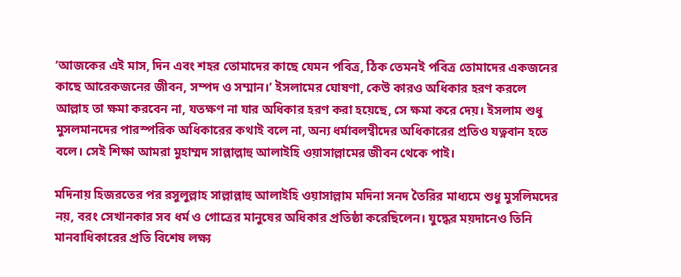‘আজকের এই মাস, দিন এবং শহর তোমাদের কাছে যেমন পবিত্র, ঠিক তেমনই পবিত্র তোমাদের একজনের কাছে আরেকজনের জীবন, সম্পদ ও সম্মান।’ ইসলামের ঘোষণা, কেউ কারও অধিকার হরণ করলে আল্লাহ তা ক্ষমা করবেন না, যতক্ষণ না যার অধিকার হরণ করা হয়েছে, সে ক্ষমা করে দেয়। ইসলাম শুধু মুসলমানদের পারস্পরিক অধিকারের কথাই বলে না, অন্য ধর্মাবলম্বীদের অধিকারের প্রতিও যত্নবান হতে বলে। সেই শিক্ষা আমরা মুহাম্মদ সাল্লাল্লাহু আলাইহি ওয়াসাল্লামের জীবন থেকে পাই।

মদিনায় হিজরতের পর রসুলুল্লাহ সাল্লাল্লাহু আলাইহি ওয়াসাল্লাম মদিনা সনদ তৈরির মাধ্যমে শুধু মুসলিমদের নয়, বরং সেখানকার সব ধর্ম ও গোত্রের মানুষের অধিকার প্রতিষ্ঠা করেছিলেন। যুদ্ধের ময়দানেও তিনি মানবাধিকারের প্রতি বিশেষ লক্ষ্য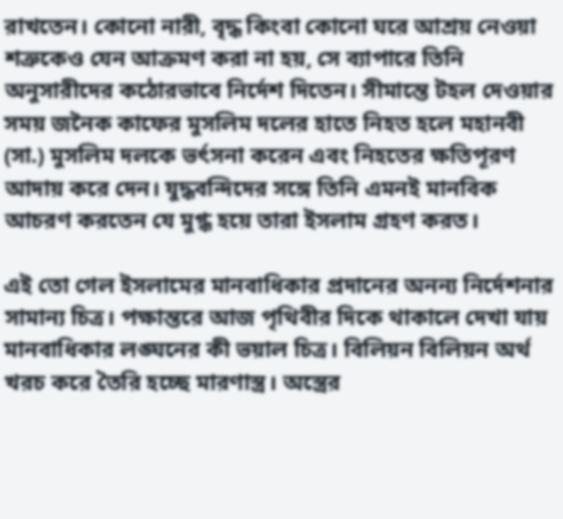রাখতেন। কোনো নারী, বৃদ্ধ কিংবা কোনো ঘরে আশ্রয় নেওয়া শত্রুকেও যেন আক্রমণ করা না হয়, সে ব্যাপারে তিনি অনুসারীদের কঠোরভাবে নির্দেশ দিতেন। সীমান্তে টহল দেওয়ার সময় জনৈক কাফের মুসলিম দলের হাতে নিহত হলে মহানবী (সা.) মুসলিম দলকে ভর্ৎসনা করেন এবং নিহতের ক্ষতিপূরণ আদায় করে দেন। যুদ্ধবন্দিদের সঙ্গে তিনি এমনই মানবিক আচরণ করতেন যে মুগ্ধ হয়ে তারা ইসলাম গ্রহণ করত।

এই তো গেল ইসলামের মানবাধিকার প্রদানের অনন্য নির্দেশনার সামান্য চিত্র। পক্ষান্তরে আজ পৃথিবীর দিকে থাকালে দেখা যায় মানবাধিকার লঙ্ঘনের কী ভয়াল চিত্র। বিলিয়ন বিলিয়ন অর্থ খরচ করে তৈরি হচ্ছে মারণাস্ত্র। অস্ত্রের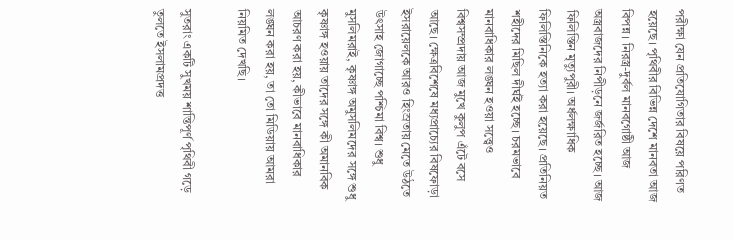পরীক্ষা যেন প্রতিযোগিতার বিষয়ে পরিণত হয়েছে। পৃথিবীর বিভিন্ন দেশে মানবতা আজ বিপন্ন । নিরস্ত্র-দুর্বল মানবগোষ্ঠী আজ অস্ত্রবাজদের নিপীড়নে জর্জরিত হচ্ছে। আজ ফিলিস্তিন মৃত্যুপুরী। অর্ধলক্ষাধিক ফিলিস্তিনিকে হত্যা করা হয়েছে। প্রতিনিয়ত শহীদের মিছিল দীর্ঘই হচ্ছে। চরমভাবে মানবাধিকার লঙ্ঘন হওয়া সত্ত্বেও বিশ্বসম্প্রদায় আজ মুখে কুলুপ এঁটে বসে আছে। ক্ষেত্রবিশেষে মধ্যপ্রাচ্যের বিষফোড়া ইসরায়েলকে আরও হিংস্রতায় মেতে উঠতে উৎসাহ জোগাচ্ছে পশ্চিমা বিশ্ব। শুধু মুসলিমরাই, কৃষ্ণাঙ্গ অমুসলিমদের সঙ্গে শুধু কৃষ্ণাঙ্গ হওয়ায় তাদের সঙ্গে কী অমানবিক আচরণ করা হয়, কীভাবে মানবাধিকার লঙ্ঘন করা হয়, তা তো মিডিয়ায় আমরা নিয়মিত দেখছি।

সুতরাং একটি সুখময় শান্তিপূর্ণ পৃথিবী গড়ে তুলতে ইসলামপ্রদত্ত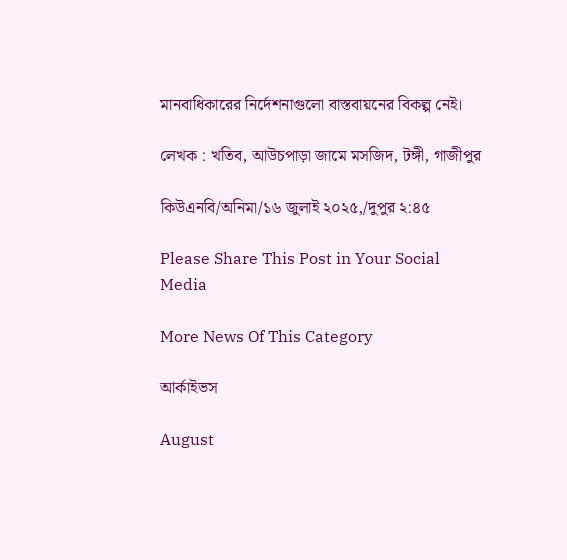মানবাধিকারের নির্দেশনাগুলো বাস্তবায়নের বিকল্প নেই।

লেখক : খতিব, আউচপাড়া জামে মসজিদ, টঙ্গী, গাজীপুর

কিউএনবি/অনিমা/১৬ জুলাই ২০২৫,/দুপুর ২:৪৫

Please Share This Post in Your Social Media

More News Of This Category

আর্কাইভস

August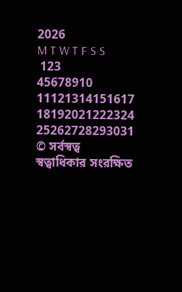2026
M T W T F S S
 123
45678910
11121314151617
18192021222324
25262728293031
© সর্বস্বত্ব স্বত্বাধিকার সংরক্ষিত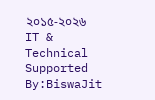২০১৫-২০২৬
IT & Technical Supported By:BiswaJit